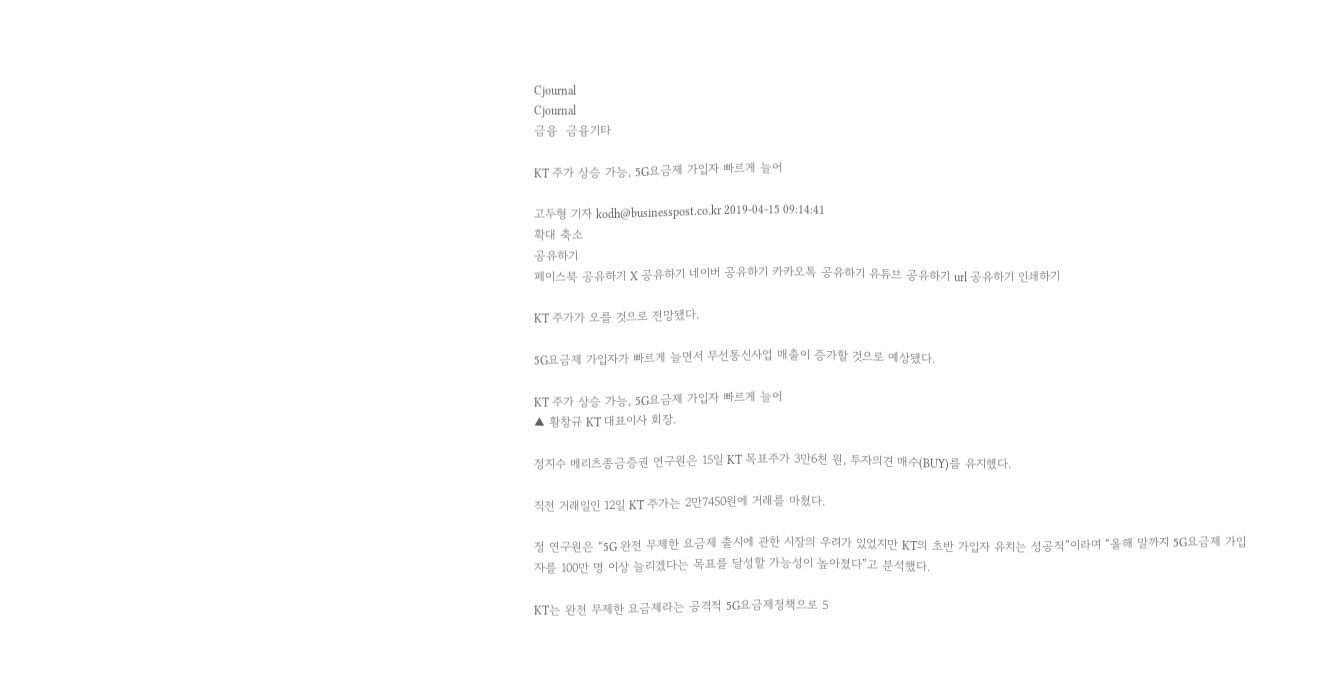Cjournal
Cjournal
금융  금융기타

KT 주가 상승 가능, 5G요금제 가입자 빠르게 늘어

고두형 기자 kodh@businesspost.co.kr 2019-04-15 09:14:41
확대 축소
공유하기
페이스북 공유하기 X 공유하기 네이버 공유하기 카카오톡 공유하기 유튜브 공유하기 url 공유하기 인쇄하기

KT 주가가 오를 것으로 전망됐다.

5G요금제 가입자가 빠르게 늘면서 무선통신사업 매출이 증가할 것으로 예상됐다.

KT 주가 상승 가능, 5G요금제 가입자 빠르게 늘어
▲ 황창규 KT 대표이사 회장.

정지수 메리츠종금증권 연구원은 15일 KT 목표주가 3만6천 원, 투자의견 매수(BUY)를 유지했다.

직전 거래일인 12일 KT 주가는 2만7450원에 거래를 마쳤다.

정 연구원은 “5G 완전 무제한 요금제 출시에 관한 시장의 우려가 있었지만 KT의 초반 가입자 유치는 성공적”이라며 “올해 말까지 5G요금제 가입자를 100만 명 이상 늘리겠다는 목표를 달성할 가능성이 높아졌다”고 분석했다.

KT는 완전 무제한 요금제라는 공격적 5G요금제정책으로 5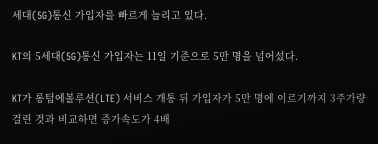세대(5G)통신 가입자를 빠르게 늘리고 있다.

KT의 5세대(5G)통신 가입자는 11일 기준으로 5만 명을 넘어섰다.

KT가 롱텀에볼루션(LTE) 서비스 개통 뒤 가입자가 5만 명에 이르기까지 3주가량 걸린 것과 비교하면 증가속도가 4배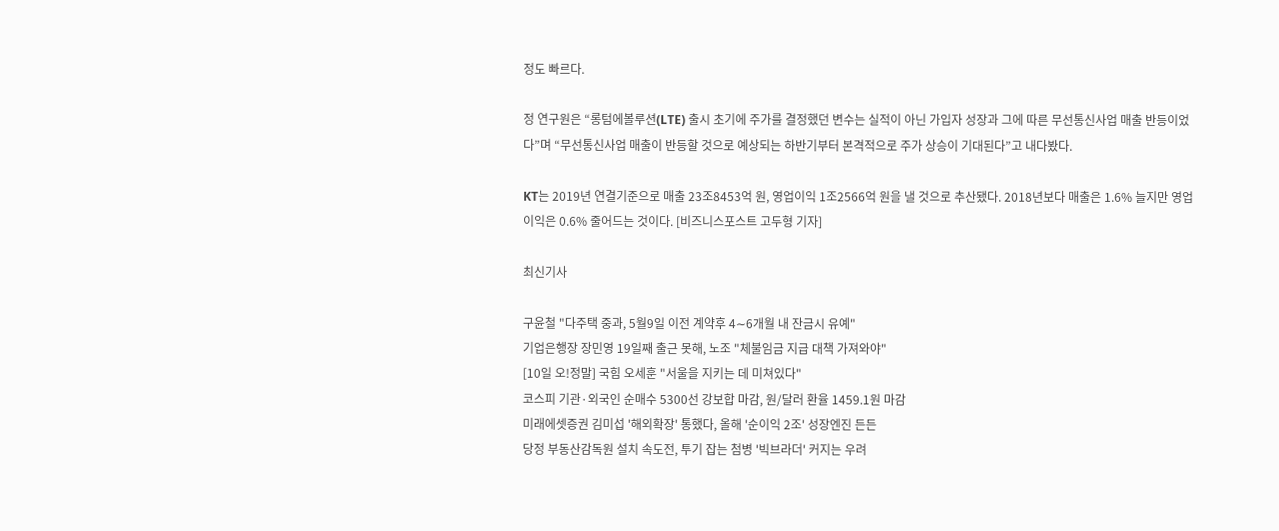정도 빠르다.

정 연구원은 “롱텀에볼루션(LTE) 출시 초기에 주가를 결정했던 변수는 실적이 아닌 가입자 성장과 그에 따른 무선통신사업 매출 반등이었다”며 “무선통신사업 매출이 반등할 것으로 예상되는 하반기부터 본격적으로 주가 상승이 기대된다”고 내다봤다.

KT는 2019년 연결기준으로 매출 23조8453억 원, 영업이익 1조2566억 원을 낼 것으로 추산됐다. 2018년보다 매출은 1.6% 늘지만 영업이익은 0.6% 줄어드는 것이다. [비즈니스포스트 고두형 기자]

최신기사

구윤철 "다주택 중과, 5월9일 이전 계약후 4∼6개월 내 잔금시 유예"
기업은행장 장민영 19일째 출근 못해, 노조 "체불임금 지급 대책 가져와야"
[10일 오!정말] 국힘 오세훈 "서울을 지키는 데 미쳐있다"
코스피 기관·외국인 순매수 5300선 강보합 마감, 원/달러 환율 1459.1원 마감
미래에셋증권 김미섭 '해외확장' 통했다, 올해 '순이익 2조' 성장엔진 든든
당정 부동산감독원 설치 속도전, 투기 잡는 첨병 '빅브라더' 커지는 우려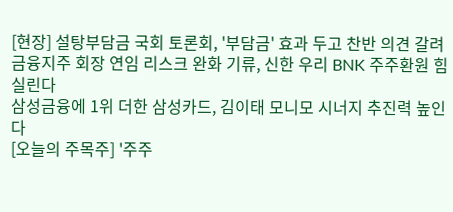[현장] 설탕부담금 국회 토론회, '부담금' 효과 두고 찬반 의견 갈려
금융지주 회장 연임 리스크 완화 기류, 신한 우리 BNK 주주환원 힘 실린다
삼성금융에 1위 더한 삼성카드, 김이태 모니모 시너지 추진력 높인다
[오늘의 주목주] '주주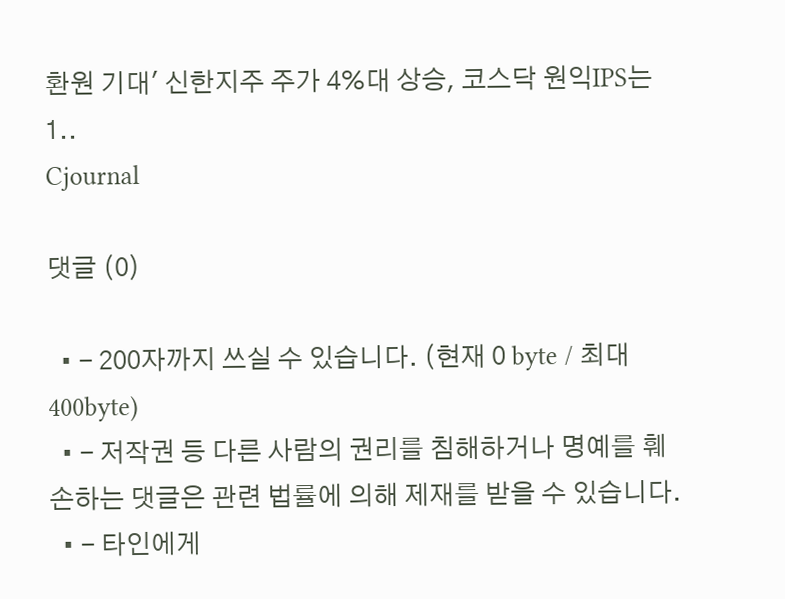환원 기대' 신한지주 주가 4%대 상승, 코스닥 원익IPS는 1..
Cjournal

댓글 (0)

  • - 200자까지 쓰실 수 있습니다. (현재 0 byte / 최대 400byte)
  • - 저작권 등 다른 사람의 권리를 침해하거나 명예를 훼손하는 댓글은 관련 법률에 의해 제재를 받을 수 있습니다.
  • - 타인에게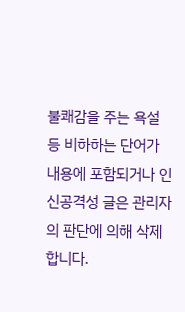불쾌감을 주는 욕설 등 비하하는 단어가 내용에 포함되거나 인신공격성 글은 관리자의 판단에 의해 삭제 합니다.